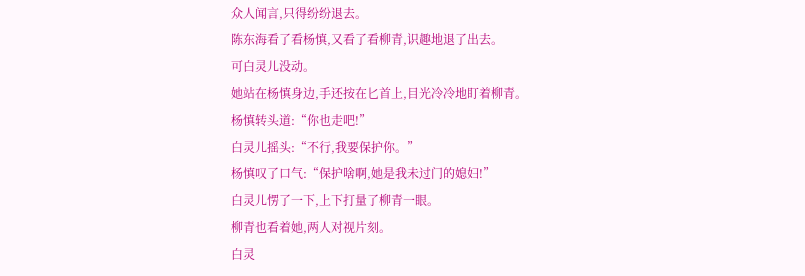众人闻言,只得纷纷退去。
陈东海看了看杨慎,又看了看柳青,识趣地退了出去。
可白灵儿没动。
她站在杨慎身边,手还按在匕首上,目光冷冷地盯着柳青。
杨慎转头道:“你也走吧!”
白灵儿摇头:“不行,我要保护你。”
杨慎叹了口气:“保护啥啊,她是我未过门的媳妇!”
白灵儿愣了一下,上下打量了柳青一眼。
柳青也看着她,两人对视片刻。
白灵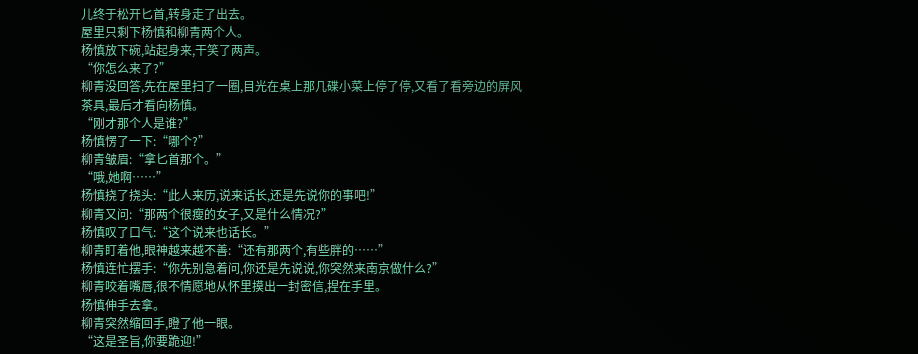儿终于松开匕首,转身走了出去。
屋里只剩下杨慎和柳青两个人。
杨慎放下碗,站起身来,干笑了两声。
“你怎么来了?”
柳青没回答,先在屋里扫了一圈,目光在桌上那几碟小菜上停了停,又看了看旁边的屏风茶具,最后才看向杨慎。
“刚才那个人是谁?”
杨慎愣了一下:“哪个?”
柳青皱眉:“拿匕首那个。”
“哦,她啊……”
杨慎挠了挠头:“此人来历,说来话长,还是先说你的事吧!”
柳青又问:“那两个很瘦的女子,又是什么情况?”
杨慎叹了口气:“这个说来也话长。”
柳青盯着他,眼神越来越不善:“还有那两个,有些胖的……”
杨慎连忙摆手:“你先别急着问,你还是先说说,你突然来南京做什么?”
柳青咬着嘴唇,很不情愿地从怀里摸出一封密信,捏在手里。
杨慎伸手去拿。
柳青突然缩回手,瞪了他一眼。
“这是圣旨,你要跪迎!”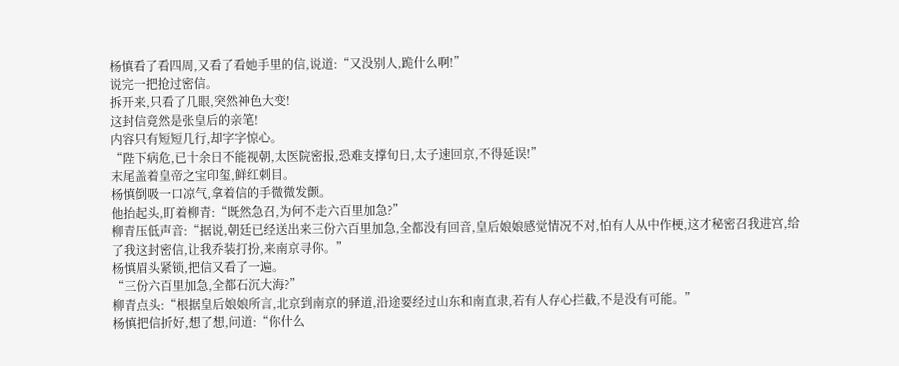杨慎看了看四周,又看了看她手里的信,说道:“又没别人,跪什么啊!”
说完一把抢过密信。
拆开来,只看了几眼,突然神色大变!
这封信竟然是张皇后的亲笔!
内容只有短短几行,却字字惊心。
“陛下病危,已十余日不能视朝,太医院密报,恐难支撑旬日,太子速回京,不得延误!”
末尾盖着皇帝之宝印玺,鲜红刺目。
杨慎倒吸一口凉气,拿着信的手微微发颤。
他抬起头,盯着柳青:“既然急召,为何不走六百里加急?”
柳青压低声音:“据说,朝廷已经送出来三份六百里加急,全都没有回音,皇后娘娘感觉情况不对,怕有人从中作梗,这才秘密召我进宫,给了我这封密信,让我乔装打扮,来南京寻你。”
杨慎眉头紧锁,把信又看了一遍。
“三份六百里加急,全都石沉大海?”
柳青点头:“根据皇后娘娘所言,北京到南京的驿道,沿途要经过山东和南直隶,若有人存心拦截,不是没有可能。”
杨慎把信折好,想了想,问道:“你什么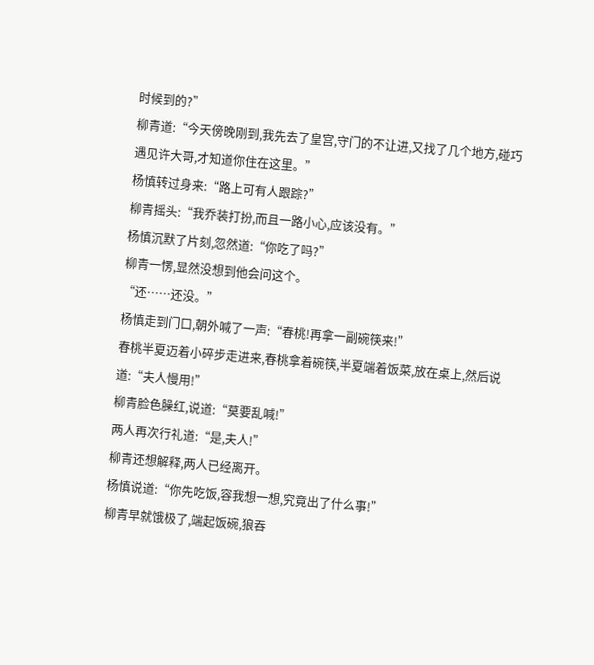时候到的?”
柳青道:“今天傍晚刚到,我先去了皇宫,守门的不让进,又找了几个地方,碰巧遇见许大哥,才知道你住在这里。”
杨慎转过身来:“路上可有人跟踪?”
柳青摇头:“我乔装打扮,而且一路小心,应该没有。”
杨慎沉默了片刻,忽然道:“你吃了吗?”
柳青一愣,显然没想到他会问这个。
“还……还没。”
杨慎走到门口,朝外喊了一声:“春桃!再拿一副碗筷来!”
春桃半夏迈着小碎步走进来,春桃拿着碗筷,半夏端着饭菜,放在桌上,然后说道:“夫人慢用!”
柳青脸色臊红,说道:“莫要乱喊!”
两人再次行礼道:“是,夫人!”
柳青还想解释,两人已经离开。
杨慎说道:“你先吃饭,容我想一想,究竟出了什么事!”
柳青早就饿极了,端起饭碗,狼吞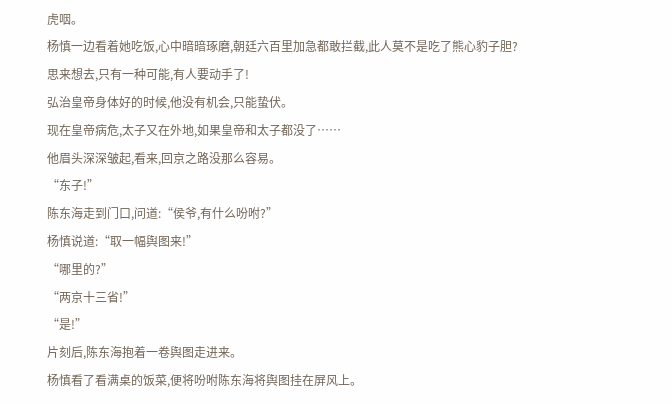虎咽。
杨慎一边看着她吃饭,心中暗暗琢磨,朝廷六百里加急都敢拦截,此人莫不是吃了熊心豹子胆?
思来想去,只有一种可能,有人要动手了!
弘治皇帝身体好的时候,他没有机会,只能蛰伏。
现在皇帝病危,太子又在外地,如果皇帝和太子都没了……
他眉头深深皱起,看来,回京之路没那么容易。
“东子!”
陈东海走到门口,问道:“侯爷,有什么吩咐?”
杨慎说道:“取一幅舆图来!”
“哪里的?”
“两京十三省!”
“是!”
片刻后,陈东海抱着一卷舆图走进来。
杨慎看了看满桌的饭菜,便将吩咐陈东海将舆图挂在屏风上。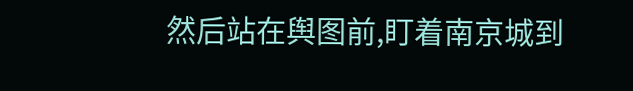然后站在舆图前,盯着南京城到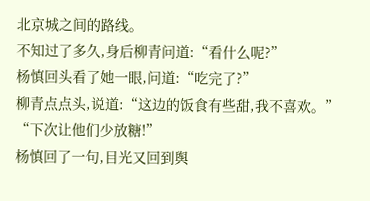北京城之间的路线。
不知过了多久,身后柳青问道:“看什么呢?”
杨慎回头看了她一眼,问道:“吃完了?”
柳青点点头,说道:“这边的饭食有些甜,我不喜欢。”
“下次让他们少放糖!”
杨慎回了一句,目光又回到舆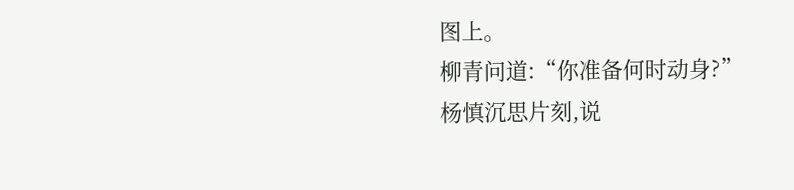图上。
柳青问道:“你准备何时动身?”
杨慎沉思片刻,说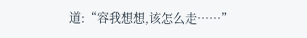道:“容我想想,该怎么走……”